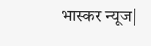भास्कर न्यूज|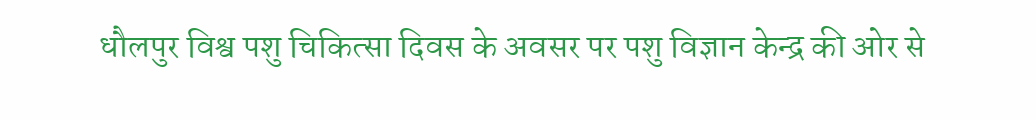धौलपुर विश्व पशु चिकित्सा दिवस के अवसर पर पशु विज्ञान केन्द्र की ओर से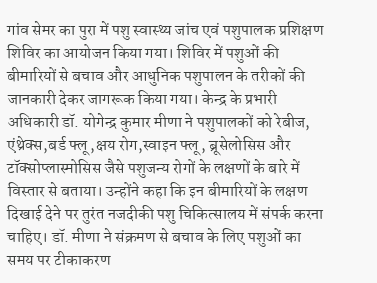गांव सेमर का पुरा में पशु स्वास्थ्य जांच एवं पशुपालक प्रशिक्षण शिविर का आयोजन किया गया। शिविर में पशुओं की बीमारियों से बचाव और आधुनिक पशुपालन के तरीकों की जानकारी देकर जागरूक किया गया। केन्द्र के प्रभारी अधिकारी डॉ. योगेन्द्र कुमार मीणा ने पशुपालकों को रेबीज, एंथ्रेक्स,बर्ड फ्लू,क्षय रोग,स्वाइन फ्लू, ब्रूसेलोसिस और टॉक्सोप्लास्मोसिस जैसे पशुजन्य रोगों के लक्षणों के बारे में विस्तार से बताया। उन्होंने कहा कि इन बीमारियों के लक्षण दिखाई देने पर तुरंत नजदीकी पशु चिकित्सालय में संपर्क करना चाहिए। डॉ. मीणा ने संक्रमण से बचाव के लिए पशुओं का समय पर टीकाकरण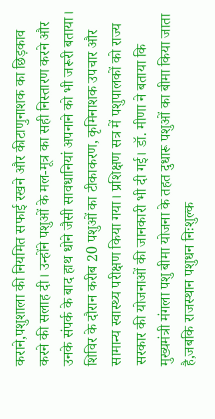कराने,पशुशाला की नियमित सफाई रखने और कीटाणुनाशक का छिड़काव करने की सलाह दी। उन्होंने पशुओं के मल-मूत्र का सही निस्तारण करने और उनके संपर्क के बाद हाथ धोने जैसी सावधानियां अपनाने को भी जरूरी बताया। शिविर के दौरान करीब 20 पशुओं का टीकाकरण, कृमिनाशक उपचार और सामान्य स्वास्थ्य परीक्षण किया गया। प्रशिक्षण सत्र में पशुपालकों को राज्य सरकार की योजनाओं की जानकारी भी दी गई। डॉ. मीणा ने बताया कि मुख्यमंत्री मंगला पशु बीमा योजना के तहत दुधारू पशुओं का बीमा किया जाता है,जबकि राजस्थान पशुधन निःशुल्क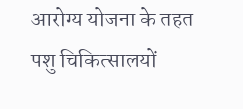आरोग्य योजना के तहत पशु चिकित्सालयों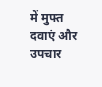में मुफ्त दवाएं और उपचार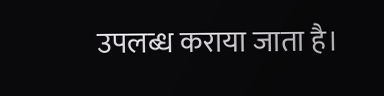उपलब्ध कराया जाता है।